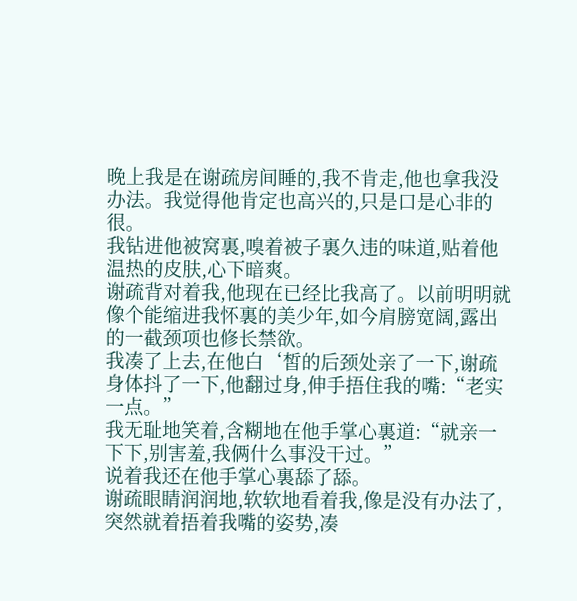晚上我是在谢疏房间睡的,我不肯走,他也拿我没办法。我觉得他肯定也高兴的,只是口是心非的很。
我钻进他被窝裏,嗅着被子裏久违的味道,贴着他温热的皮肤,心下暗爽。
谢疏背对着我,他现在已经比我高了。以前明明就像个能缩进我怀裏的美少年,如今肩膀宽阔,露出的一截颈项也修长禁欲。
我凑了上去,在他白‘皙的后颈处亲了一下,谢疏身体抖了一下,他翻过身,伸手捂住我的嘴:“老实一点。”
我无耻地笑着,含糊地在他手掌心裏道:“就亲一下下,别害羞,我俩什么事没干过。”
说着我还在他手掌心裏舔了舔。
谢疏眼睛润润地,软软地看着我,像是没有办法了,突然就着捂着我嘴的姿势,凑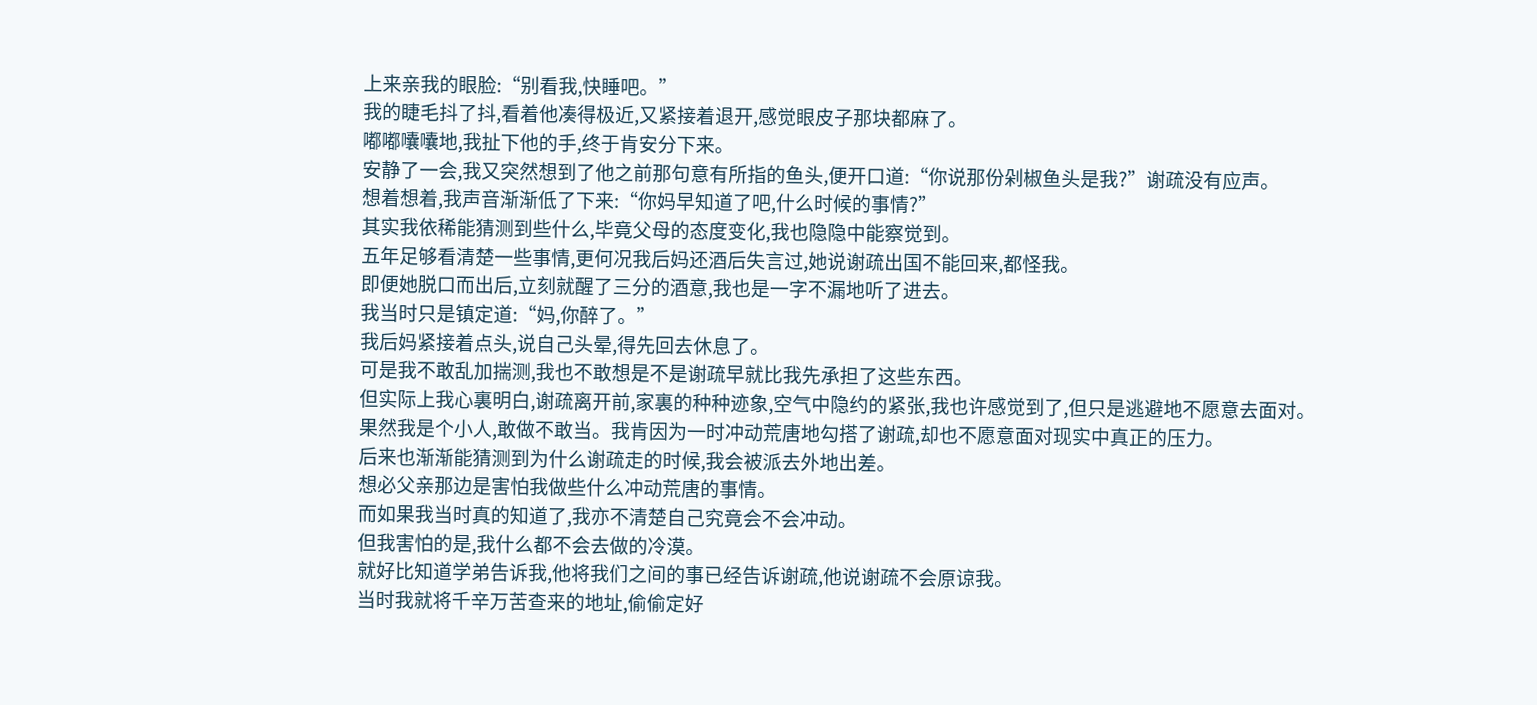上来亲我的眼脸:“别看我,快睡吧。”
我的睫毛抖了抖,看着他凑得极近,又紧接着退开,感觉眼皮子那块都麻了。
嘟嘟囔囔地,我扯下他的手,终于肯安分下来。
安静了一会,我又突然想到了他之前那句意有所指的鱼头,便开口道:“你说那份剁椒鱼头是我?”谢疏没有应声。
想着想着,我声音渐渐低了下来:“你妈早知道了吧,什么时候的事情?”
其实我依稀能猜测到些什么,毕竟父母的态度变化,我也隐隐中能察觉到。
五年足够看清楚一些事情,更何况我后妈还酒后失言过,她说谢疏出国不能回来,都怪我。
即便她脱口而出后,立刻就醒了三分的酒意,我也是一字不漏地听了进去。
我当时只是镇定道:“妈,你醉了。”
我后妈紧接着点头,说自己头晕,得先回去休息了。
可是我不敢乱加揣测,我也不敢想是不是谢疏早就比我先承担了这些东西。
但实际上我心裏明白,谢疏离开前,家裏的种种迹象,空气中隐约的紧张,我也许感觉到了,但只是逃避地不愿意去面对。
果然我是个小人,敢做不敢当。我肯因为一时冲动荒唐地勾搭了谢疏,却也不愿意面对现实中真正的压力。
后来也渐渐能猜测到为什么谢疏走的时候,我会被派去外地出差。
想必父亲那边是害怕我做些什么冲动荒唐的事情。
而如果我当时真的知道了,我亦不清楚自己究竟会不会冲动。
但我害怕的是,我什么都不会去做的冷漠。
就好比知道学弟告诉我,他将我们之间的事已经告诉谢疏,他说谢疏不会原谅我。
当时我就将千辛万苦查来的地址,偷偷定好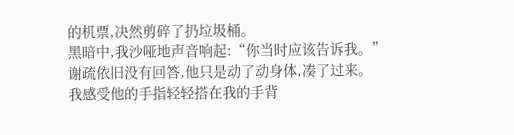的机票,决然剪碎了扔垃圾桶。
黑暗中,我沙哑地声音响起:“你当时应该告诉我。”
谢疏依旧没有回答,他只是动了动身体,凑了过来。
我感受他的手指轻轻搭在我的手背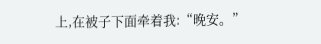上,在被子下面牵着我:“晚安。”